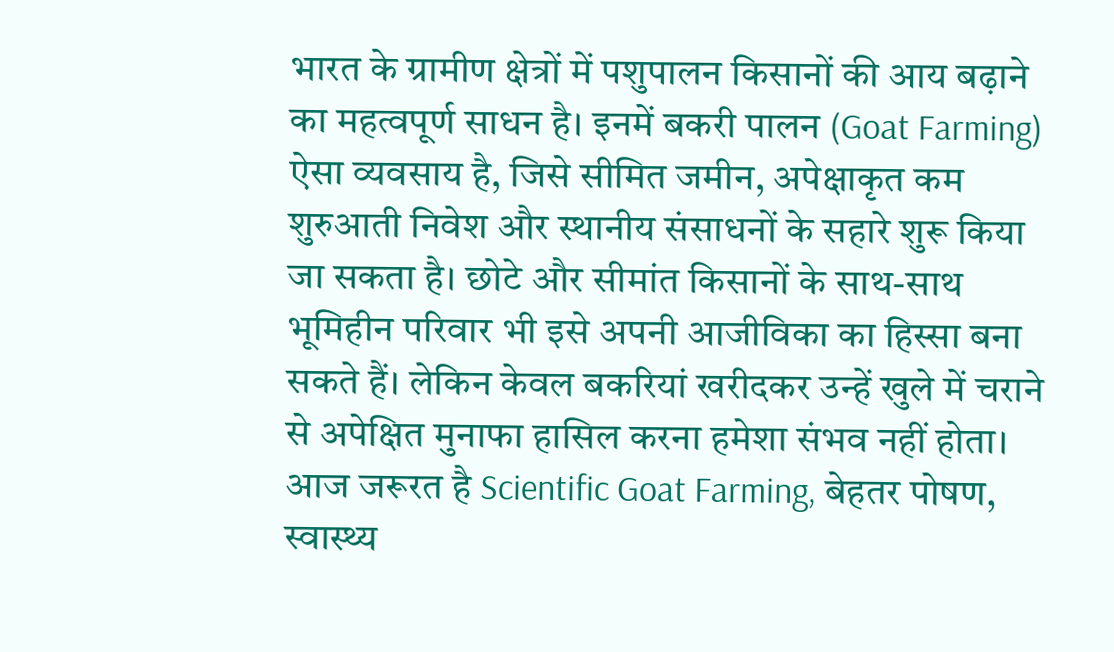भारत के ग्रामीण क्षेत्रों में पशुपालन किसानों की आय बढ़ाने का महत्वपूर्ण साधन है। इनमें बकरी पालन (Goat Farming) ऐसा व्यवसाय है, जिसे सीमित जमीन, अपेक्षाकृत कम शुरुआती निवेश और स्थानीय संसाधनों के सहारे शुरू किया जा सकता है। छोटे और सीमांत किसानों के साथ-साथ भूमिहीन परिवार भी इसे अपनी आजीविका का हिस्सा बना सकते हैं। लेकिन केवल बकरियां खरीदकर उन्हें खुले में चराने से अपेक्षित मुनाफा हासिल करना हमेशा संभव नहीं होता। आज जरूरत है Scientific Goat Farming, बेहतर पोषण, स्वास्थ्य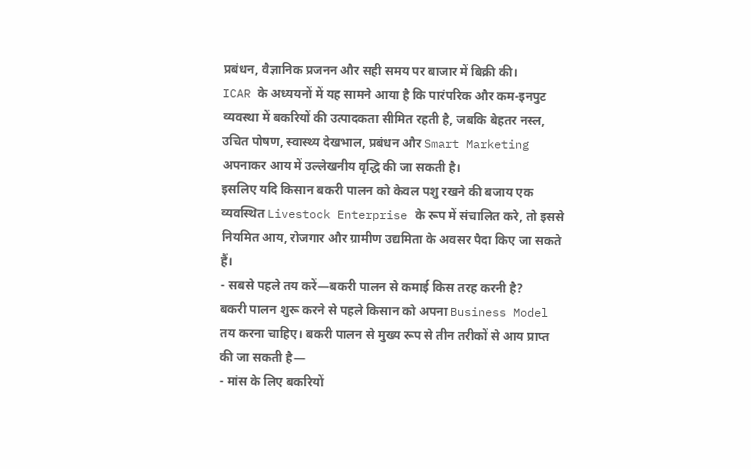प्रबंधन, वैज्ञानिक प्रजनन और सही समय पर बाजार में बिक्री की।
ICAR के अध्ययनों में यह सामने आया है कि पारंपरिक और कम-इनपुट व्यवस्था में बकरियों की उत्पादकता सीमित रहती है, जबकि बेहतर नस्ल, उचित पोषण, स्वास्थ्य देखभाल, प्रबंधन और Smart Marketing अपनाकर आय में उल्लेखनीय वृद्धि की जा सकती है।
इसलिए यदि किसान बकरी पालन को केवल पशु रखने की बजाय एक व्यवस्थित Livestock Enterprise के रूप में संचालित करे, तो इससे नियमित आय, रोजगार और ग्रामीण उद्यमिता के अवसर पैदा किए जा सकते हैं।
- सबसे पहले तय करें—बकरी पालन से कमाई किस तरह करनी है?
बकरी पालन शुरू करने से पहले किसान को अपना Business Model तय करना चाहिए। बकरी पालन से मुख्य रूप से तीन तरीकों से आय प्राप्त की जा सकती है—
- मांस के लिए बकरियों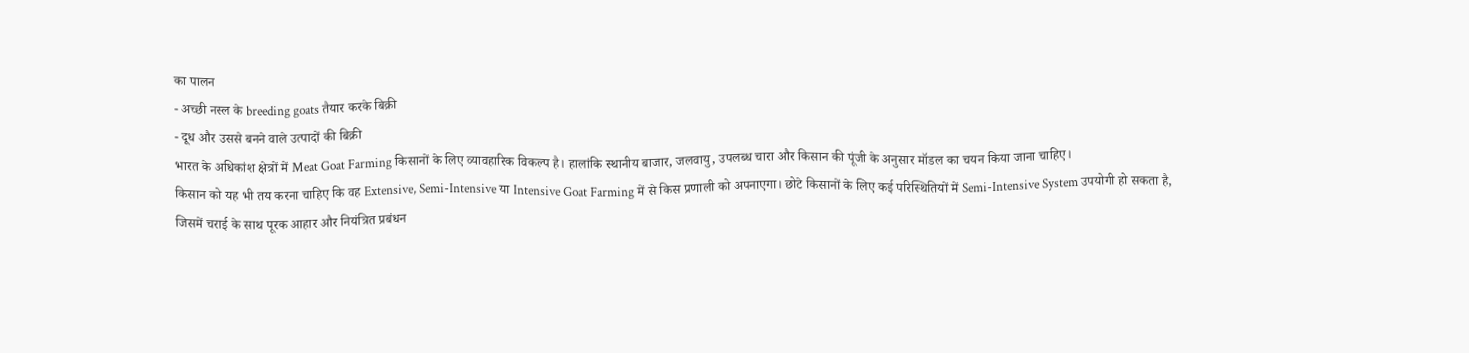का पालन
- अच्छी नस्ल के breeding goats तैयार करके बिक्री
- दूध और उससे बनने वाले उत्पादों की बिक्री
भारत के अधिकांश क्षेत्रों में Meat Goat Farming किसानों के लिए व्यावहारिक विकल्प है। हालांकि स्थानीय बाजार, जलवायु, उपलब्ध चारा और किसान की पूंजी के अनुसार मॉडल का चयन किया जाना चाहिए।
किसान को यह भी तय करना चाहिए कि वह Extensive, Semi-Intensive या Intensive Goat Farming में से किस प्रणाली को अपनाएगा। छोटे किसानों के लिए कई परिस्थितियों में Semi-Intensive System उपयोगी हो सकता है, जिसमें चराई के साथ पूरक आहार और नियंत्रित प्रबंधन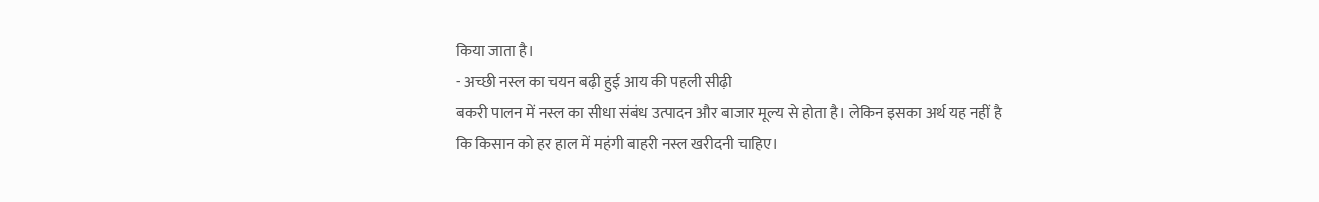किया जाता है।
- अच्छी नस्ल का चयन बढ़ी हुई आय की पहली सीढ़ी
बकरी पालन में नस्ल का सीधा संबंध उत्पादन और बाजार मूल्य से होता है। लेकिन इसका अर्थ यह नहीं है कि किसान को हर हाल में महंगी बाहरी नस्ल खरीदनी चाहिए।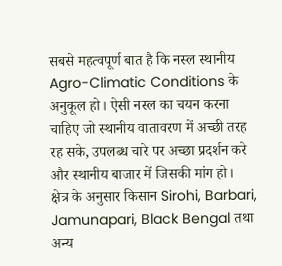सबसे महत्वपूर्ण बात है कि नस्ल स्थानीय Agro-Climatic Conditions के अनुकूल हो। ऐसी नस्ल का चयन करना चाहिए जो स्थानीय वातावरण में अच्छी तरह रह सके, उपलब्ध चारे पर अच्छा प्रदर्शन करे और स्थानीय बाजार में जिसकी मांग हो।
क्षेत्र के अनुसार किसान Sirohi, Barbari, Jamunapari, Black Bengal तथा अन्य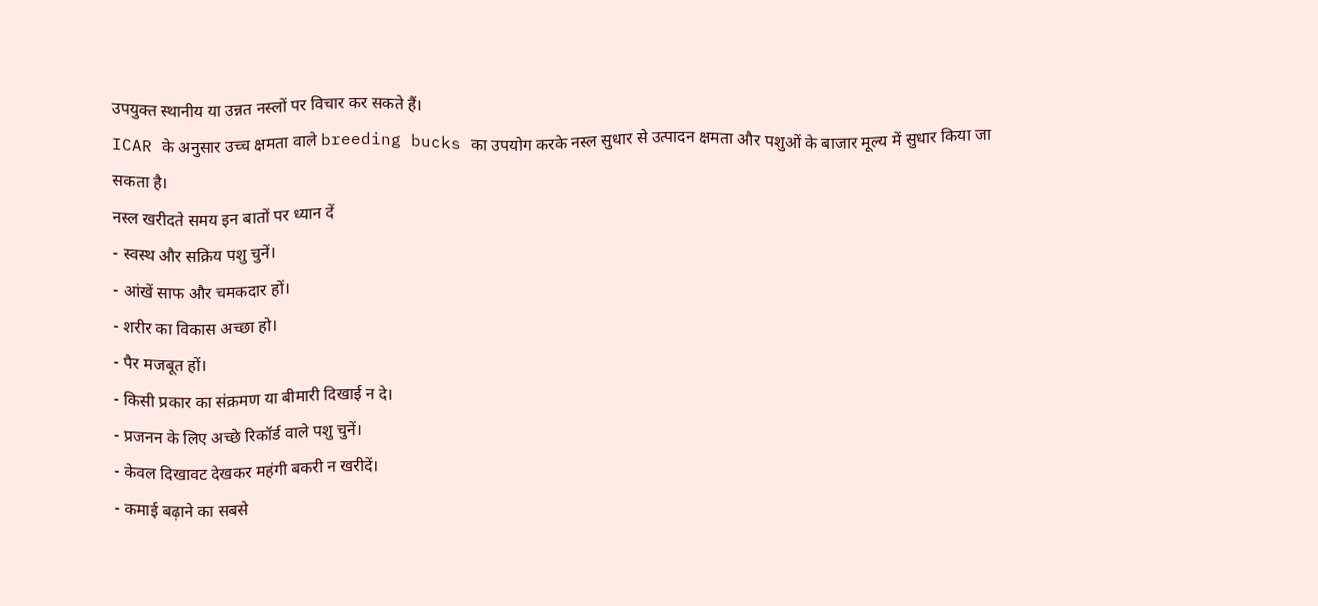उपयुक्त स्थानीय या उन्नत नस्लों पर विचार कर सकते हैं।
ICAR के अनुसार उच्च क्षमता वाले breeding bucks का उपयोग करके नस्ल सुधार से उत्पादन क्षमता और पशुओं के बाजार मूल्य में सुधार किया जा सकता है।
नस्ल खरीदते समय इन बातों पर ध्यान दें
- स्वस्थ और सक्रिय पशु चुनें।
- आंखें साफ और चमकदार हों।
- शरीर का विकास अच्छा हो।
- पैर मजबूत हों।
- किसी प्रकार का संक्रमण या बीमारी दिखाई न दे।
- प्रजनन के लिए अच्छे रिकॉर्ड वाले पशु चुनें।
- केवल दिखावट देखकर महंगी बकरी न खरीदें।
- कमाई बढ़ाने का सबसे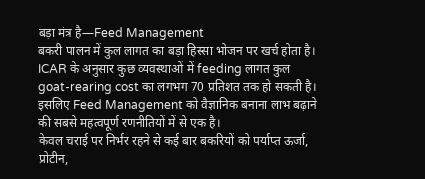बड़ा मंत्र है—Feed Management
बकरी पालन में कुल लागत का बड़ा हिस्सा भोजन पर खर्च होता है। ICAR के अनुसार कुछ व्यवस्थाओं में feeding लागत कुल goat-rearing cost का लगभग 70 प्रतिशत तक हो सकती है। इसलिए Feed Management को वैज्ञानिक बनाना लाभ बढ़ाने की सबसे महत्वपूर्ण रणनीतियों में से एक है।
केवल चराई पर निर्भर रहने से कई बार बकरियों को पर्याप्त ऊर्जा, प्रोटीन,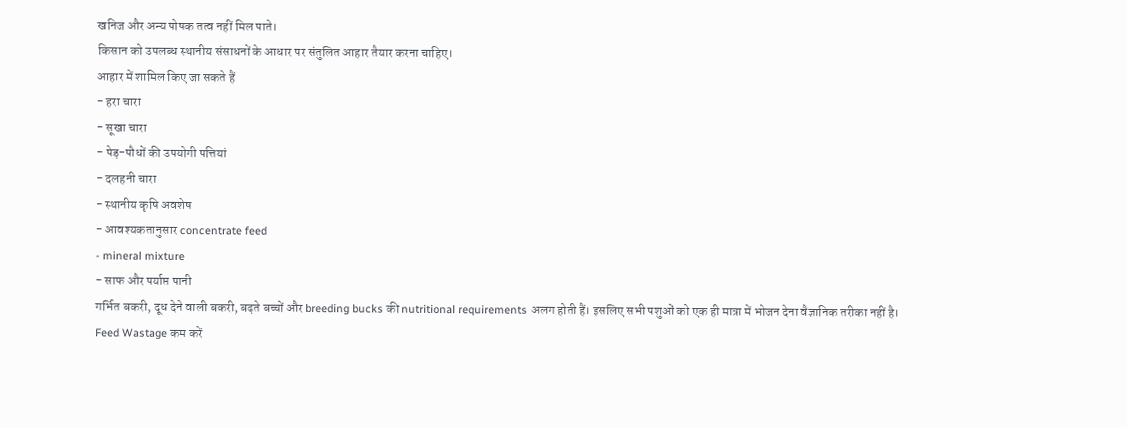खनिज और अन्य पोषक तत्व नहीं मिल पाते।
किसान को उपलब्ध स्थानीय संसाधनों के आधार पर संतुलित आहार तैयार करना चाहिए।
आहार में शामिल किए जा सकते हैं
- हरा चारा
- सूखा चारा
- पेड़-पौधों की उपयोगी पत्तियां
- दलहनी चारा
- स्थानीय कृषि अवशेष
- आवश्यकतानुसार concentrate feed
- mineral mixture
- साफ और पर्याप्त पानी
गर्भित बकरी, दूध देने वाली बकरी, बढ़ते बच्चों और breeding bucks की nutritional requirements अलग होती हैं। इसलिए सभी पशुओं को एक ही मात्रा में भोजन देना वैज्ञानिक तरीका नहीं है।
Feed Wastage कम करें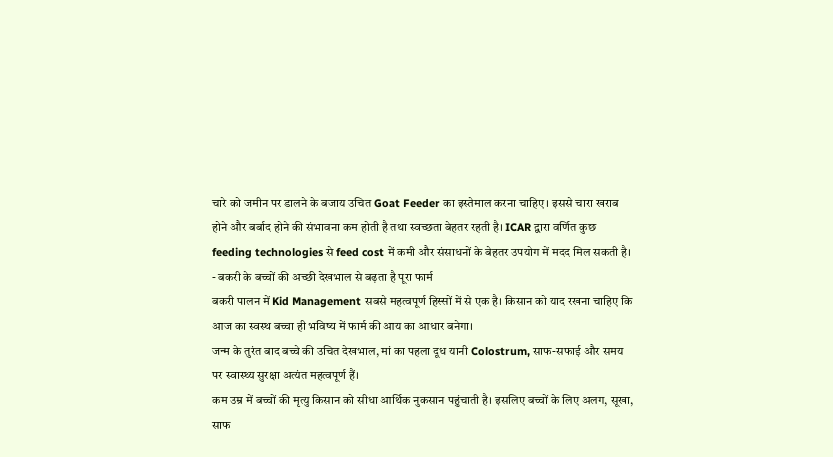चारे को जमीन पर डालने के बजाय उचित Goat Feeder का इस्तेमाल करना चाहिए। इससे चारा खराब होने और बर्बाद होने की संभावना कम होती है तथा स्वच्छता बेहतर रहती है। ICAR द्वारा वर्णित कुछ feeding technologies से feed cost में कमी और संसाधनों के बेहतर उपयोग में मदद मिल सकती है।
- बकरी के बच्चों की अच्छी देखभाल से बढ़ता है पूरा फार्म
बकरी पालन में Kid Management सबसे महत्वपूर्ण हिस्सों में से एक है। किसान को याद रखना चाहिए कि आज का स्वस्थ बच्चा ही भविष्य में फार्म की आय का आधार बनेगा।
जन्म के तुरंत बाद बच्चे की उचित देखभाल, मां का पहला दूध यानी Colostrum, साफ-सफाई और समय पर स्वास्थ्य सुरक्षा अत्यंत महत्वपूर्ण हैं।
कम उम्र में बच्चों की मृत्यु किसान को सीधा आर्थिक नुकसान पहुंचाती है। इसलिए बच्चों के लिए अलग, सूखा, साफ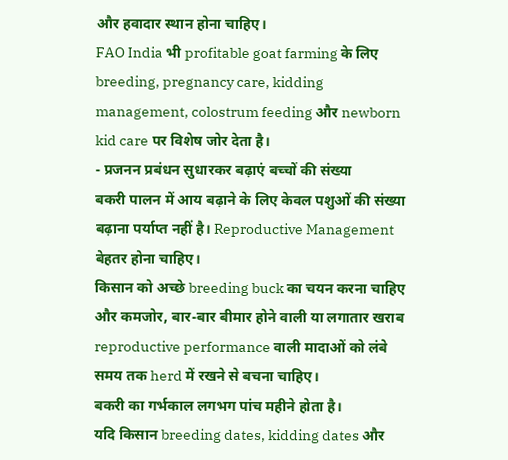और हवादार स्थान होना चाहिए।
FAO India भी profitable goat farming के लिए breeding, pregnancy care, kidding management, colostrum feeding और newborn kid care पर विशेष जोर देता है।
- प्रजनन प्रबंधन सुधारकर बढ़ाएं बच्चों की संख्या
बकरी पालन में आय बढ़ाने के लिए केवल पशुओं की संख्या बढ़ाना पर्याप्त नहीं है। Reproductive Management बेहतर होना चाहिए।
किसान को अच्छे breeding buck का चयन करना चाहिए और कमजोर, बार-बार बीमार होने वाली या लगातार खराब reproductive performance वाली मादाओं को लंबे समय तक herd में रखने से बचना चाहिए।
बकरी का गर्भकाल लगभग पांच महीने होता है।
यदि किसान breeding dates, kidding dates और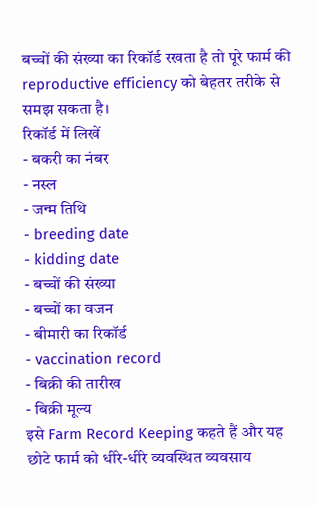बच्चों की संख्या का रिकॉर्ड रखता है तो पूरे फार्म की reproductive efficiency को बेहतर तरीके से समझ सकता है।
रिकॉर्ड में लिखें
- बकरी का नंबर
- नस्ल
- जन्म तिथि
- breeding date
- kidding date
- बच्चों की संख्या
- बच्चों का वजन
- बीमारी का रिकॉर्ड
- vaccination record
- बिक्री की तारीख
- बिक्री मूल्य
इसे Farm Record Keeping कहते हैं और यह छोटे फार्म को धीरे-धीरे व्यवस्थित व्यवसाय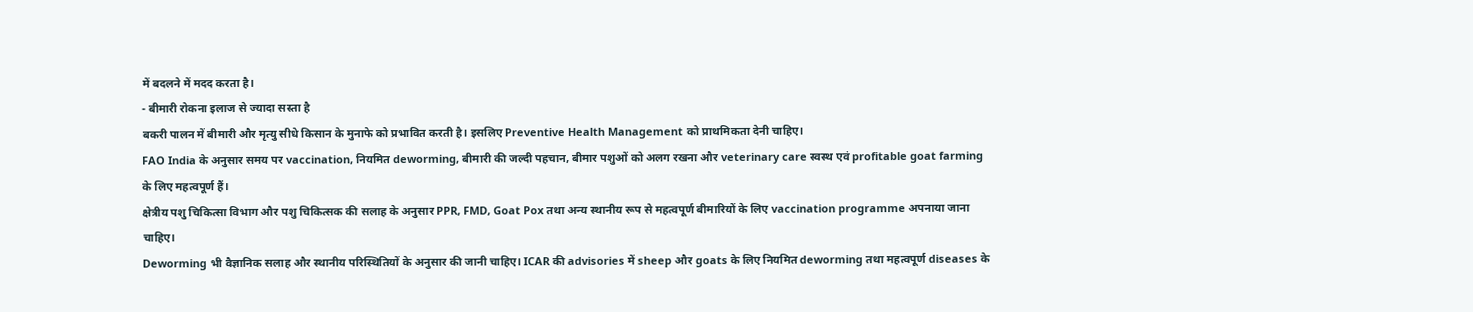में बदलने में मदद करता है।
- बीमारी रोकना इलाज से ज्यादा सस्ता है
बकरी पालन में बीमारी और मृत्यु सीधे किसान के मुनाफे को प्रभावित करती है। इसलिए Preventive Health Management को प्राथमिकता देनी चाहिए।
FAO India के अनुसार समय पर vaccination, नियमित deworming, बीमारी की जल्दी पहचान, बीमार पशुओं को अलग रखना और veterinary care स्वस्थ एवं profitable goat farming के लिए महत्वपूर्ण हैं।
क्षेत्रीय पशु चिकित्सा विभाग और पशु चिकित्सक की सलाह के अनुसार PPR, FMD, Goat Pox तथा अन्य स्थानीय रूप से महत्वपूर्ण बीमारियों के लिए vaccination programme अपनाया जाना चाहिए।
Deworming भी वैज्ञानिक सलाह और स्थानीय परिस्थितियों के अनुसार की जानी चाहिए। ICAR की advisories में sheep और goats के लिए नियमित deworming तथा महत्वपूर्ण diseases के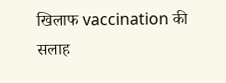खिलाफ vaccination की सलाह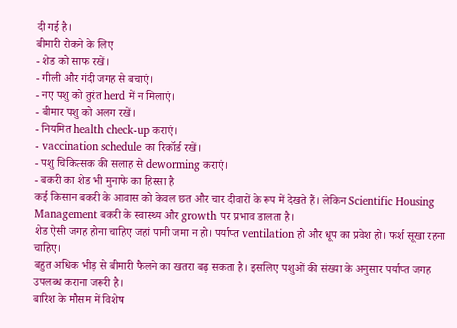दी गई है।
बीमारी रोकने के लिए
- शेड को साफ रखें।
- गीली और गंदी जगह से बचाएं।
- नए पशु को तुरंत herd में न मिलाएं।
- बीमार पशु को अलग रखें।
- नियमित health check-up कराएं।
- vaccination schedule का रिकॉर्ड रखें।
- पशु चिकित्सक की सलाह से deworming कराएं।
- बकरी का शेड भी मुनाफे का हिस्सा है
कई किसान बकरी के आवास को केवल छत और चार दीवारों के रूप में देखते हैं। लेकिन Scientific Housing Management बकरी के स्वास्थ्य और growth पर प्रभाव डालता है।
शेड ऐसी जगह होना चाहिए जहां पानी जमा न हो। पर्याप्त ventilation हो और धूप का प्रवेश हो। फर्श सूखा रहना चाहिए।
बहुत अधिक भीड़ से बीमारी फैलने का खतरा बढ़ सकता है। इसलिए पशुओं की संख्या के अनुसार पर्याप्त जगह उपलब्ध कराना जरूरी है।
बारिश के मौसम में विशेष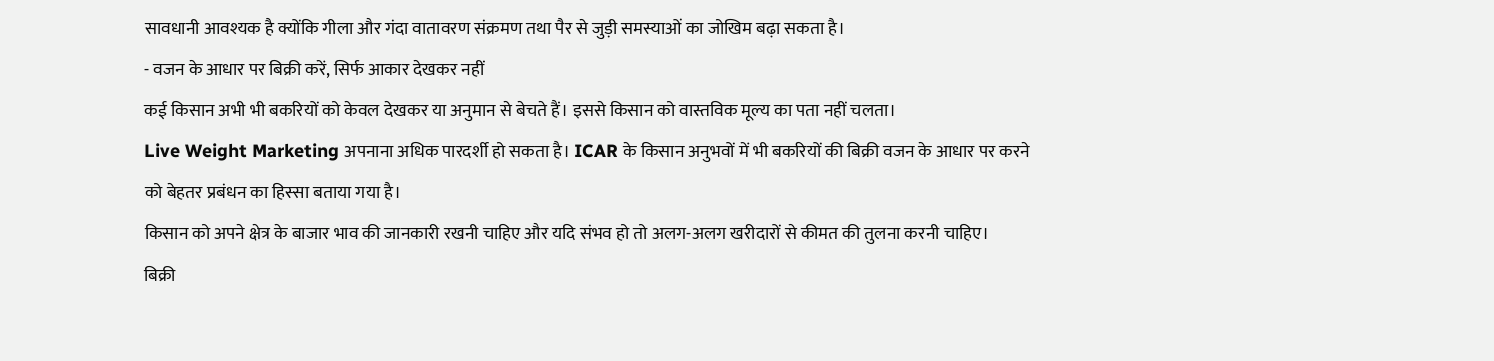सावधानी आवश्यक है क्योंकि गीला और गंदा वातावरण संक्रमण तथा पैर से जुड़ी समस्याओं का जोखिम बढ़ा सकता है।
- वजन के आधार पर बिक्री करें, सिर्फ आकार देखकर नहीं
कई किसान अभी भी बकरियों को केवल देखकर या अनुमान से बेचते हैं। इससे किसान को वास्तविक मूल्य का पता नहीं चलता।
Live Weight Marketing अपनाना अधिक पारदर्शी हो सकता है। ICAR के किसान अनुभवों में भी बकरियों की बिक्री वजन के आधार पर करने को बेहतर प्रबंधन का हिस्सा बताया गया है।
किसान को अपने क्षेत्र के बाजार भाव की जानकारी रखनी चाहिए और यदि संभव हो तो अलग-अलग खरीदारों से कीमत की तुलना करनी चाहिए।
बिक्री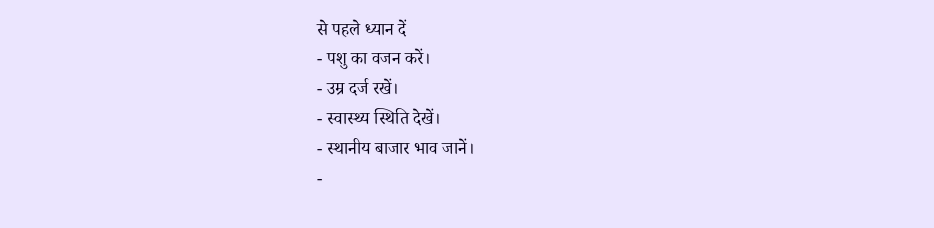से पहले ध्यान दें
- पशु का वजन करें।
- उम्र दर्ज रखें।
- स्वास्थ्य स्थिति देखें।
- स्थानीय बाजार भाव जानें।
-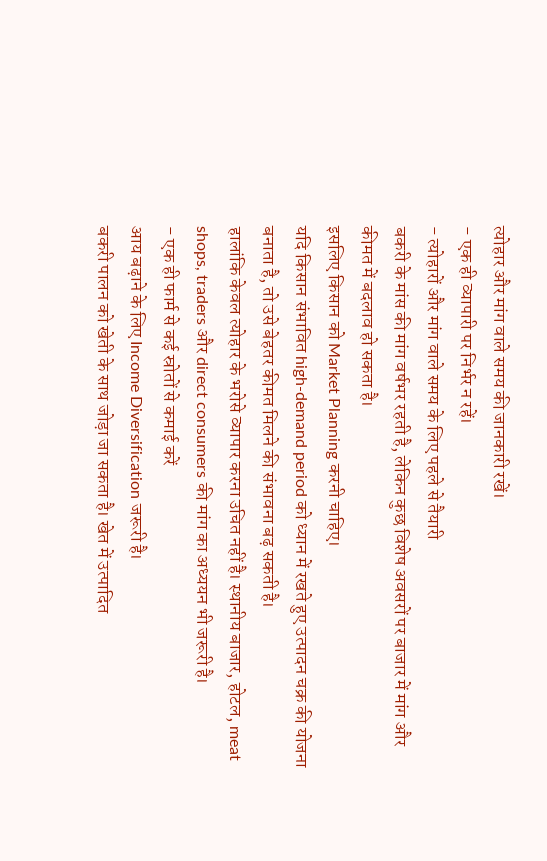त्योहार और मांग वाले समय की जानकारी रखें।
- एक ही व्यापारी पर निर्भर न रहें।
- त्योहारों और मांग वाले समय के लिए पहले से तैयारी
बकरी के मांस की मांग वर्षभर रहती है, लेकिन कुछ विशेष अवसरों पर बाजार में मांग और कीमत में बदलाव हो सकता है।
इसलिए किसान को Market Planning करनी चाहिए।
यदि किसान संभावित high-demand period को ध्यान में रखते हुए उत्पादन चक्र की योजना बनाता है, तो उसे बेहतर कीमत मिलने की संभावना बढ़ सकती है।
हालांकि केवल त्योहार के भरोसे व्यापार करना उचित नहीं है। स्थानीय बाजार, होटल, meat shops, traders और direct consumers की मांग का अध्ययन भी जरूरी है।
- एक ही फार्म से कई स्रोतों से कमाई करें
आय बढ़ाने के लिए Income Diversification जरूरी है।
बकरी पालन को खेती के साथ जोड़ा जा सकता है। खेत में उत्पादित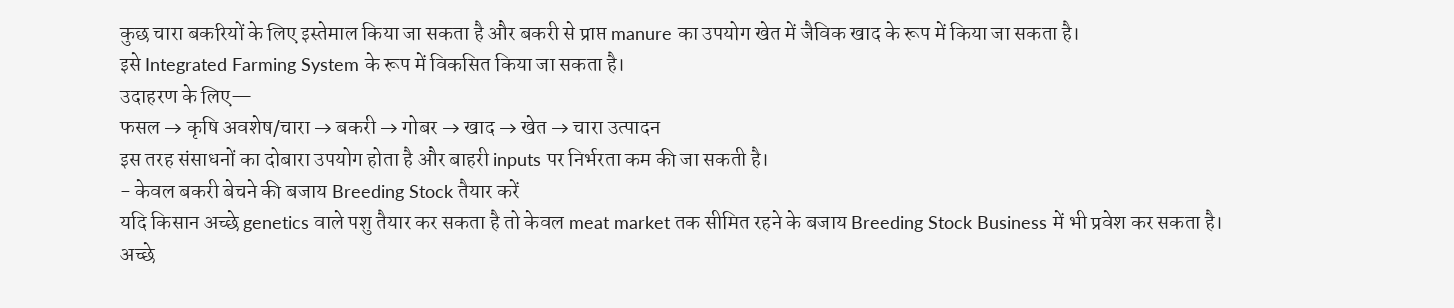कुछ चारा बकरियों के लिए इस्तेमाल किया जा सकता है और बकरी से प्राप्त manure का उपयोग खेत में जैविक खाद के रूप में किया जा सकता है।
इसे Integrated Farming System के रूप में विकसित किया जा सकता है।
उदाहरण के लिए—
फसल → कृषि अवशेष/चारा → बकरी → गोबर → खाद → खेत → चारा उत्पादन
इस तरह संसाधनों का दोबारा उपयोग होता है और बाहरी inputs पर निर्भरता कम की जा सकती है।
- केवल बकरी बेचने की बजाय Breeding Stock तैयार करें
यदि किसान अच्छे genetics वाले पशु तैयार कर सकता है तो केवल meat market तक सीमित रहने के बजाय Breeding Stock Business में भी प्रवेश कर सकता है।
अच्छे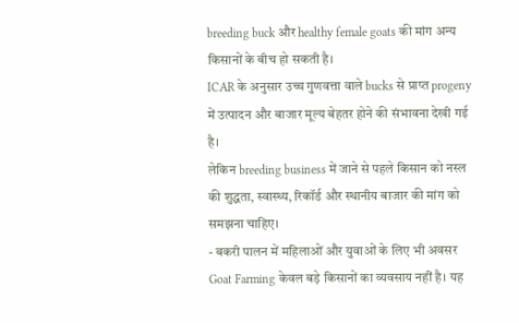breeding buck और healthy female goats की मांग अन्य किसानों के बीच हो सकती है।
ICAR के अनुसार उच्च गुणवत्ता वाले bucks से प्राप्त progeny में उत्पादन और बाजार मूल्य बेहतर होने की संभावना देखी गई है।
लेकिन breeding business में जाने से पहले किसान को नस्ल की शुद्धता, स्वास्थ्य, रिकॉर्ड और स्थानीय बाजार की मांग को समझना चाहिए।
- बकरी पालन में महिलाओं और युवाओं के लिए भी अवसर
Goat Farming केवल बड़े किसानों का व्यवसाय नहीं है। यह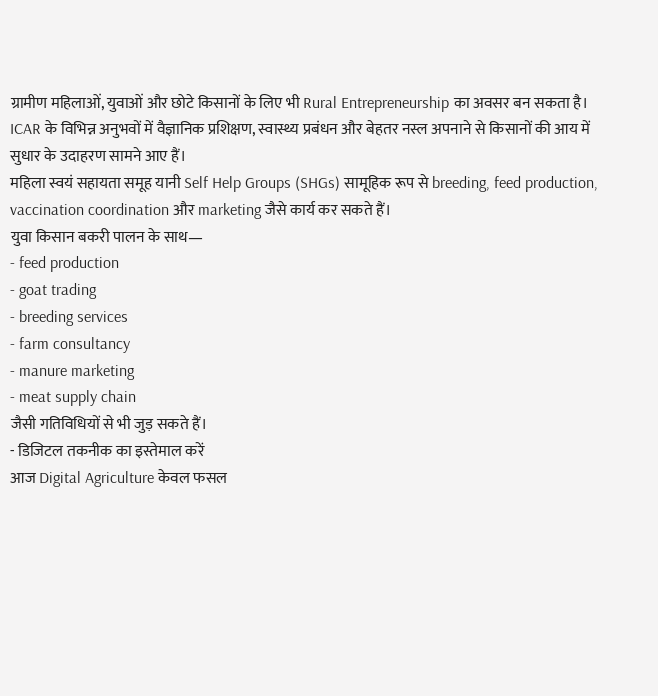ग्रामीण महिलाओं, युवाओं और छोटे किसानों के लिए भी Rural Entrepreneurship का अवसर बन सकता है।
ICAR के विभिन्न अनुभवों में वैज्ञानिक प्रशिक्षण, स्वास्थ्य प्रबंधन और बेहतर नस्ल अपनाने से किसानों की आय में सुधार के उदाहरण सामने आए हैं।
महिला स्वयं सहायता समूह यानी Self Help Groups (SHGs) सामूहिक रूप से breeding, feed production, vaccination coordination और marketing जैसे कार्य कर सकते हैं।
युवा किसान बकरी पालन के साथ—
- feed production
- goat trading
- breeding services
- farm consultancy
- manure marketing
- meat supply chain
जैसी गतिविधियों से भी जुड़ सकते हैं।
- डिजिटल तकनीक का इस्तेमाल करें
आज Digital Agriculture केवल फसल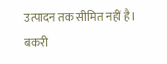उत्पादन तक सीमित नहीं है। बकरी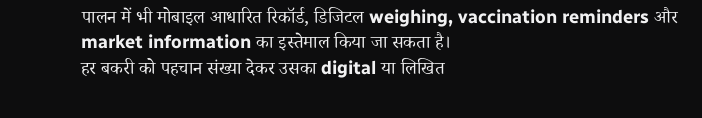पालन में भी मोबाइल आधारित रिकॉर्ड, डिजिटल weighing, vaccination reminders और market information का इस्तेमाल किया जा सकता है।
हर बकरी को पहचान संख्या देकर उसका digital या लिखित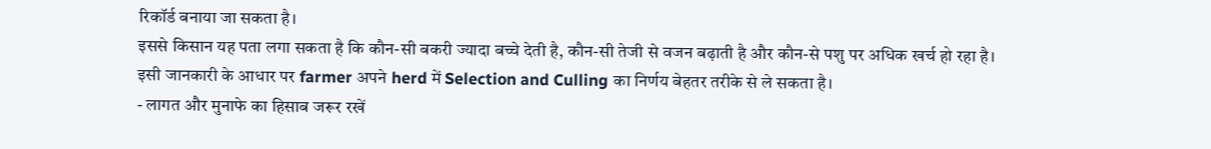रिकॉर्ड बनाया जा सकता है।
इससे किसान यह पता लगा सकता है कि कौन-सी बकरी ज्यादा बच्चे देती है, कौन-सी तेजी से वजन बढ़ाती है और कौन-से पशु पर अधिक खर्च हो रहा है।
इसी जानकारी के आधार पर farmer अपने herd में Selection and Culling का निर्णय बेहतर तरीके से ले सकता है।
- लागत और मुनाफे का हिसाब जरूर रखें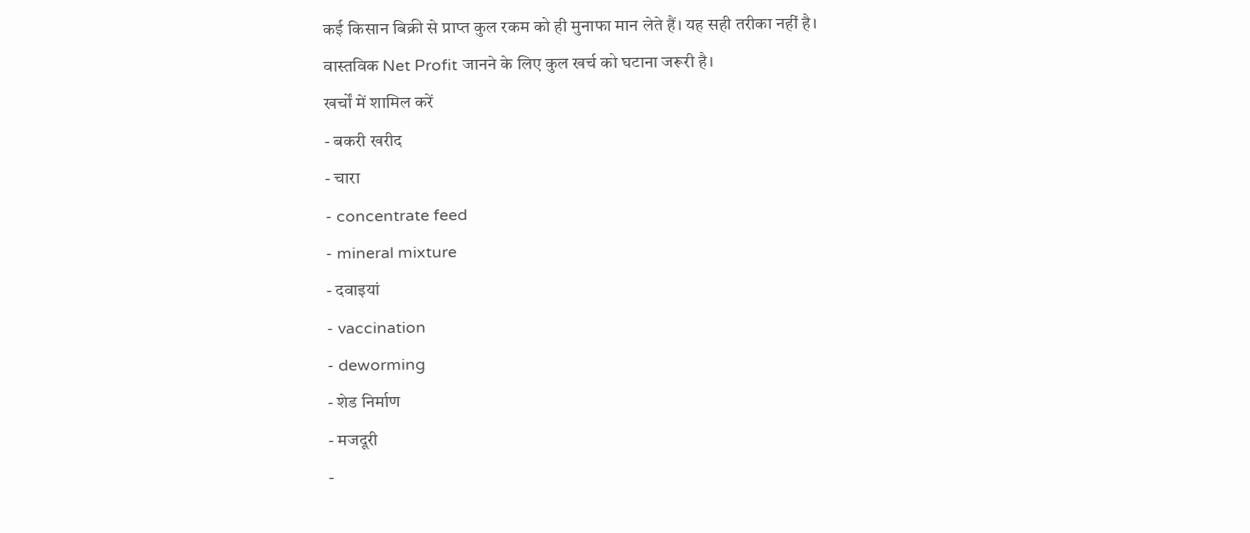कई किसान बिक्री से प्राप्त कुल रकम को ही मुनाफा मान लेते हैं। यह सही तरीका नहीं है।
वास्तविक Net Profit जानने के लिए कुल खर्च को घटाना जरूरी है।
खर्चों में शामिल करें
- बकरी खरीद
- चारा
- concentrate feed
- mineral mixture
- दवाइयां
- vaccination
- deworming
- शेड निर्माण
- मजदूरी
-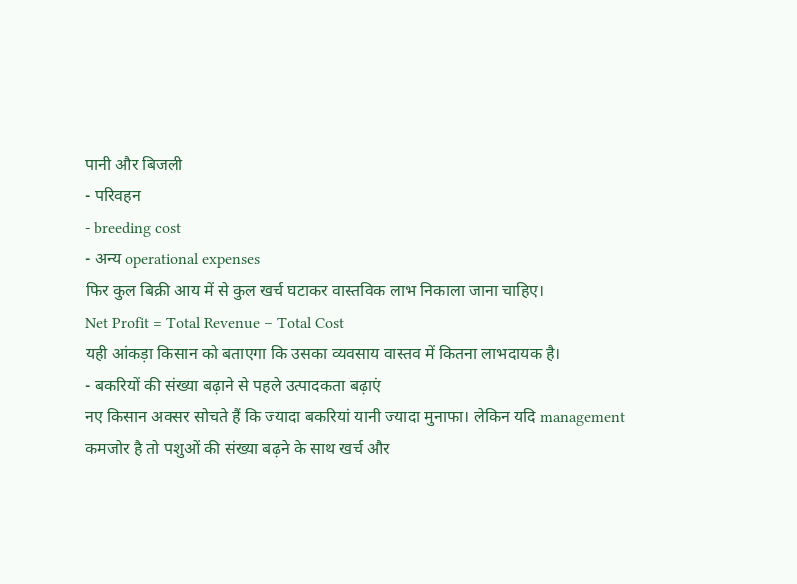पानी और बिजली
- परिवहन
- breeding cost
- अन्य operational expenses
फिर कुल बिक्री आय में से कुल खर्च घटाकर वास्तविक लाभ निकाला जाना चाहिए।
Net Profit = Total Revenue – Total Cost
यही आंकड़ा किसान को बताएगा कि उसका व्यवसाय वास्तव में कितना लाभदायक है।
- बकरियों की संख्या बढ़ाने से पहले उत्पादकता बढ़ाएं
नए किसान अक्सर सोचते हैं कि ज्यादा बकरियां यानी ज्यादा मुनाफा। लेकिन यदि management कमजोर है तो पशुओं की संख्या बढ़ने के साथ खर्च और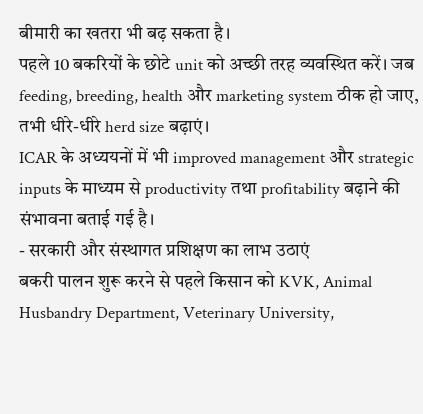बीमारी का खतरा भी बढ़ सकता है।
पहले 10 बकरियों के छोटे unit को अच्छी तरह व्यवस्थित करें। जब feeding, breeding, health और marketing system ठीक हो जाए, तभी धीरे-धीरे herd size बढ़ाएं।
ICAR के अध्ययनों में भी improved management और strategic inputs के माध्यम से productivity तथा profitability बढ़ाने की संभावना बताई गई है।
- सरकारी और संस्थागत प्रशिक्षण का लाभ उठाएं
बकरी पालन शुरू करने से पहले किसान को KVK, Animal Husbandry Department, Veterinary University,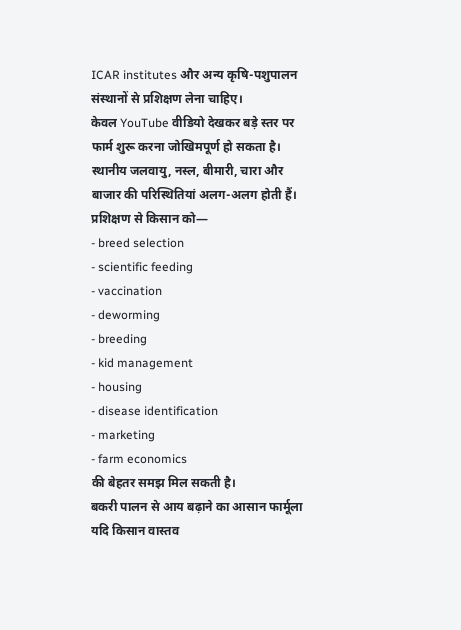ICAR institutes और अन्य कृषि-पशुपालन संस्थानों से प्रशिक्षण लेना चाहिए।
केवल YouTube वीडियो देखकर बड़े स्तर पर फार्म शुरू करना जोखिमपूर्ण हो सकता है। स्थानीय जलवायु, नस्ल, बीमारी, चारा और बाजार की परिस्थितियां अलग-अलग होती हैं।
प्रशिक्षण से किसान को—
- breed selection
- scientific feeding
- vaccination
- deworming
- breeding
- kid management
- housing
- disease identification
- marketing
- farm economics
की बेहतर समझ मिल सकती है।
बकरी पालन से आय बढ़ाने का आसान फार्मूला
यदि किसान वास्तव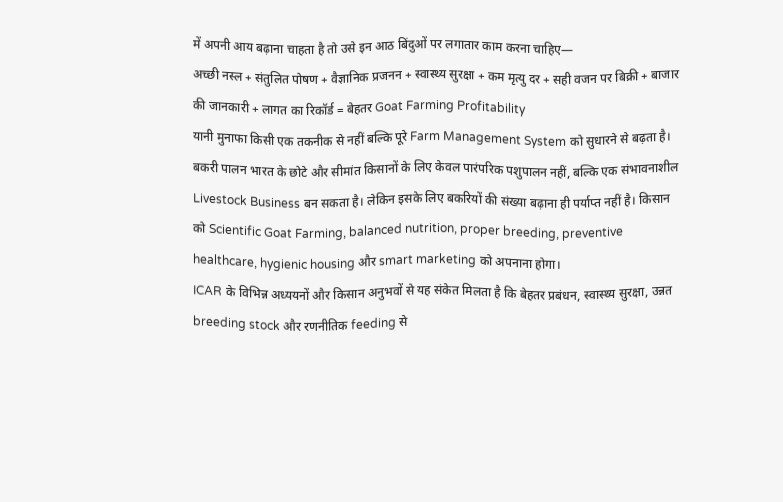में अपनी आय बढ़ाना चाहता है तो उसे इन आठ बिंदुओं पर लगातार काम करना चाहिए—
अच्छी नस्ल + संतुलित पोषण + वैज्ञानिक प्रजनन + स्वास्थ्य सुरक्षा + कम मृत्यु दर + सही वजन पर बिक्री + बाजार की जानकारी + लागत का रिकॉर्ड = बेहतर Goat Farming Profitability
यानी मुनाफा किसी एक तकनीक से नहीं बल्कि पूरे Farm Management System को सुधारने से बढ़ता है।
बकरी पालन भारत के छोटे और सीमांत किसानों के लिए केवल पारंपरिक पशुपालन नहीं, बल्कि एक संभावनाशील Livestock Business बन सकता है। लेकिन इसके लिए बकरियों की संख्या बढ़ाना ही पर्याप्त नहीं है। किसान को Scientific Goat Farming, balanced nutrition, proper breeding, preventive healthcare, hygienic housing और smart marketing को अपनाना होगा।
ICAR के विभिन्न अध्ययनों और किसान अनुभवों से यह संकेत मिलता है कि बेहतर प्रबंधन, स्वास्थ्य सुरक्षा, उन्नत breeding stock और रणनीतिक feeding से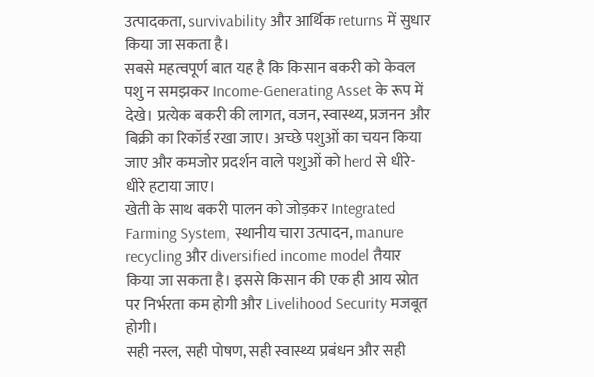उत्पादकता, survivability और आर्थिक returns में सुधार किया जा सकता है।
सबसे महत्वपूर्ण बात यह है कि किसान बकरी को केवल पशु न समझकर Income-Generating Asset के रूप में देखे। प्रत्येक बकरी की लागत, वजन, स्वास्थ्य, प्रजनन और बिक्री का रिकॉर्ड रखा जाए। अच्छे पशुओं का चयन किया जाए और कमजोर प्रदर्शन वाले पशुओं को herd से धीरे-धीरे हटाया जाए।
खेती के साथ बकरी पालन को जोड़कर Integrated Farming System, स्थानीय चारा उत्पादन, manure recycling और diversified income model तैयार किया जा सकता है। इससे किसान की एक ही आय स्रोत पर निर्भरता कम होगी और Livelihood Security मजबूत होगी।
सही नस्ल, सही पोषण, सही स्वास्थ्य प्रबंधन और सही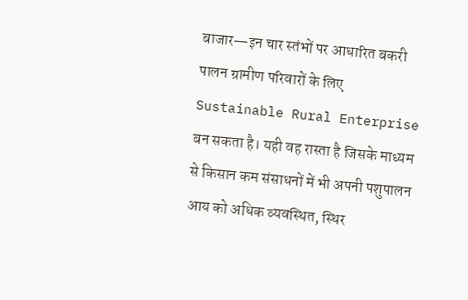बाजार—इन चार स्तंभों पर आधारित बकरी पालन ग्रामीण परिवारों के लिए Sustainable Rural Enterprise बन सकता है। यही वह रास्ता है जिसके माध्यम से किसान कम संसाधनों में भी अपनी पशुपालन आय को अधिक व्यवस्थित, स्थिर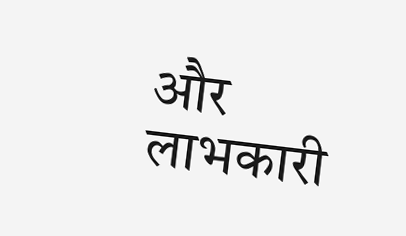और लाभकारी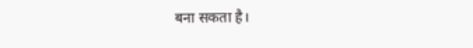बना सकता है।